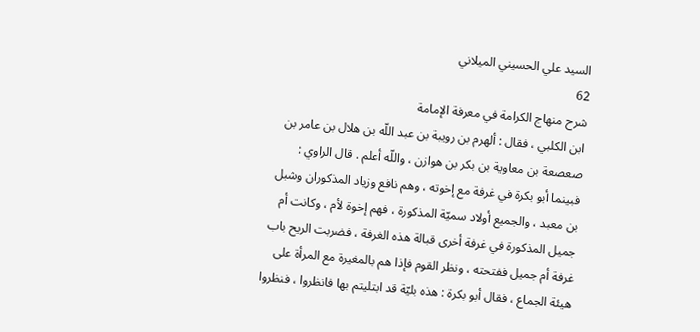السيد علي الحسيني الميلاني
62
شرح منهاج الكرامة في معرفة الإمامة
ابن الكلبي ، فقال : ألهرم بن رويبة بن عبد اللّه بن هلال بن عامر بن صعصعة بن معاوية بن بكر بن هوازن ، واللّه أعلم . قال الراوي : فبينما أبو بكرة في غرفة مع إخوته ، وهم نافع وزياد المذكوران وشبل بن معبد ، والجميع أولاد سميّة المذكورة ، فهم إخوة لأم ، وكانت أم جميل المذكورة في غرفة أخرى قبالة هذه الغرفة ، فضربت الريح باب غرفة أم جميل ففتحته ، ونظر القوم فإذا هم بالمغيرة مع المرأة على هيئة الجماع ، فقال أبو بكرة : هذه بليّة قد ابتليتم بها فانظروا ، فنظروا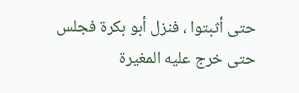حتى أثبتوا ، فنزل أبو بكرة فجلس حتى خرج عليه المغيرة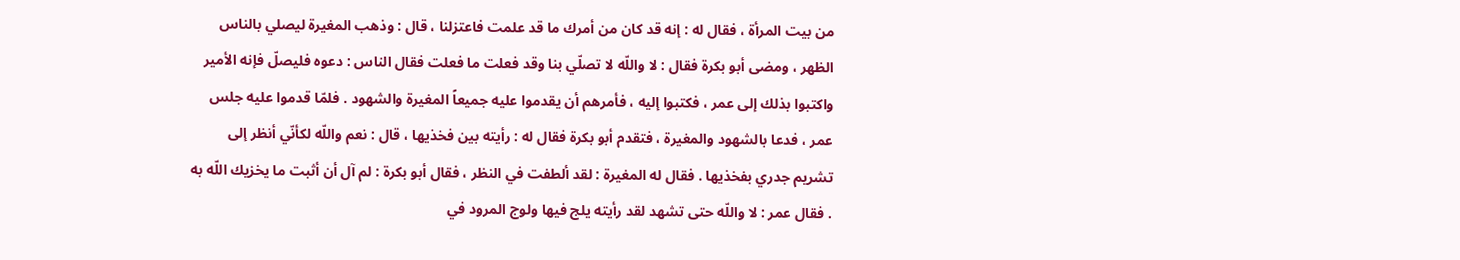من بيت المرأة ، فقال له : إنه قد كان من أمرك ما قد علمت فاعتزلنا ، قال : وذهب المغيرة ليصلي بالناس الظهر ، ومضى أبو بكرة فقال : لا واللّه لا تصلّي بنا وقد فعلت ما فعلت فقال الناس : دعوه فليصلّ فإنه الأمير واكتبوا بذلك إلى عمر ، فكتبوا إليه ، فأمرهم أن يقدموا عليه جميعاً المغيرة والشهود . فلمّا قدموا عليه جلس عمر ، فدعا بالشهود والمغيرة ، فتقدم أبو بكرة فقال له : رأيته بين فخذيها ، قال : نعم واللّه لكأنّي أنظر إلى تشريم جدري بفخذيها . فقال له المغيرة : لقد ألطفت في النظر ، فقال أبو بكرة : لم آل أن أثبت ما يخزيك اللّه به . فقال عمر : لا واللّه حتى تشهد لقد رأيته يلج فيها ولوج المرود في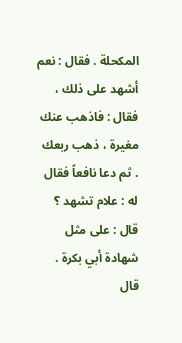المكحلة . فقال : نعم أشهد على ذلك ، فقال : فاذهب عنك مغيرة ، ذهب ربعك . ثم دعا نافعاً فقال له : علام تشهد ؟ قال : على مثل شهادة أبي بكرة . قال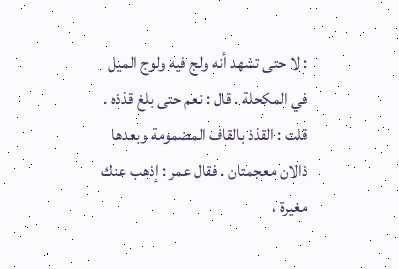: لا حتى تشهد أنه ولج فيه ولوج الميل في المكحلة . قال : نعم حتى بلغ قذذه . قلت : القذذ بالقاف المضمومة وبعدها ذالان معجمتان . فقال عمر : إذهب عنك مغيرة ،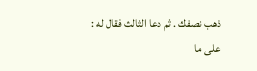ذهب نصفك . ثم دعا الثالث فقال له : على ما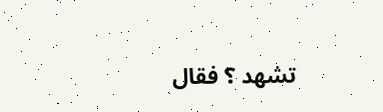تشهد ؟ فقال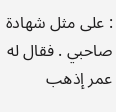: على مثل شهادة صاحبي . فقال له عمر إذهب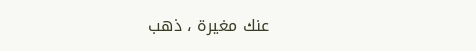عنك مغيرة ، ذهب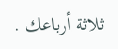ثلاثة أرباعك .